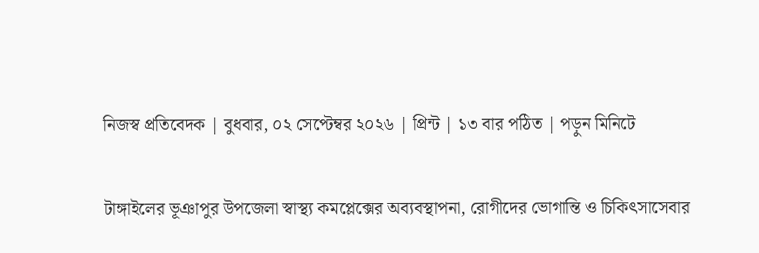নিজস্ব প্রতিবেদক | বুধবার, ০২ সেপ্টেম্বর ২০২৬ | প্রিন্ট | ১৩ বার পঠিত | পড়ুন মিনিটে

টাঙ্গাইলের ভূঞাপুর উপজেলা স্বাস্থ্য কমপ্লেক্সের অব্যবস্থাপনা, রোগীদের ভোগান্তি ও চিকিৎসাসেবার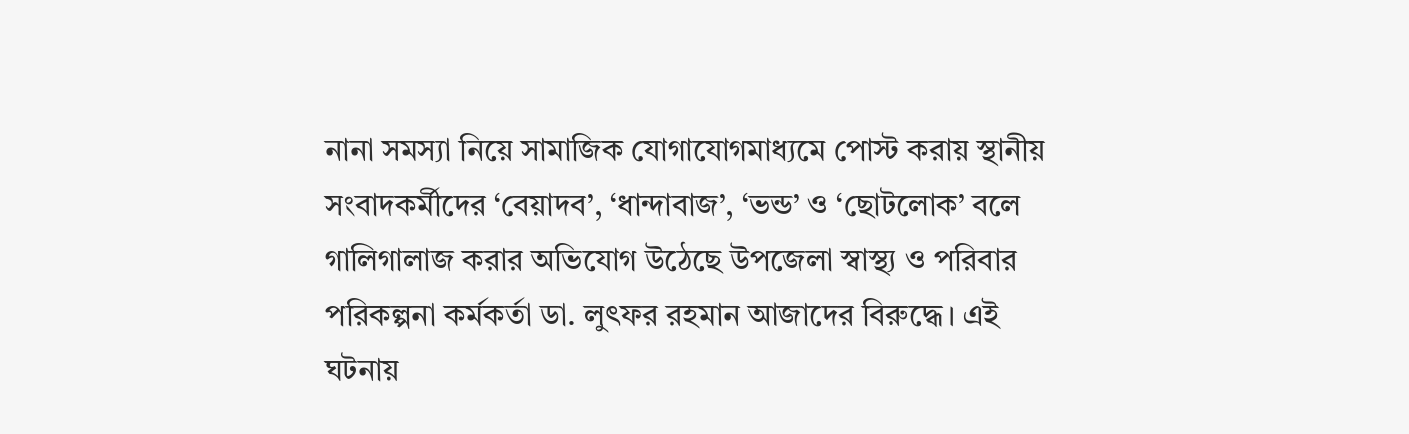নানা সমস্যা নিয়ে সামাজিক যোগাযোগমাধ্যমে পোস্ট করায় স্থানীয় সংবাদকর্মীদের ‘বেয়াদব’, ‘ধান্দাবাজ’, ‘ভন্ড’ ও ‘ছোটলোক’ বলে গালিগালাজ করার অভিযোগ উঠেছে উপজেলা স্বাস্থ্য ও পরিবার পরিকল্পনা কর্মকর্তা ডা. লুৎফর রহমান আজাদের বিরুদ্ধে। এই ঘটনায়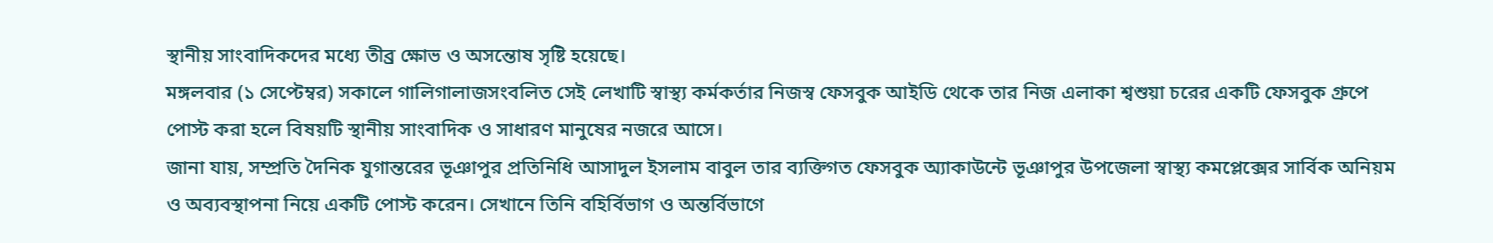স্থানীয় সাংবাদিকদের মধ্যে তীব্র ক্ষোভ ও অসন্তোষ সৃষ্টি হয়েছে।
মঙ্গলবার (১ সেপ্টেম্বর) সকালে গালিগালাজসংবলিত সেই লেখাটি স্বাস্থ্য কর্মকর্তার নিজস্ব ফেসবুক আইডি থেকে তার নিজ এলাকা শ্বশুয়া চরের একটি ফেসবুক গ্রুপে পোস্ট করা হলে বিষয়টি স্থানীয় সাংবাদিক ও সাধারণ মানুষের নজরে আসে।
জানা যায়, সম্প্রতি দৈনিক যুগান্তরের ভূঞাপুর প্রতিনিধি আসাদুল ইসলাম বাবুল তার ব্যক্তিগত ফেসবুক অ্যাকাউন্টে ভূঞাপুর উপজেলা স্বাস্থ্য কমপ্লেক্সের সার্বিক অনিয়ম ও অব্যবস্থাপনা নিয়ে একটি পোস্ট করেন। সেখানে তিনি বহির্বিভাগ ও অন্তর্বিভাগে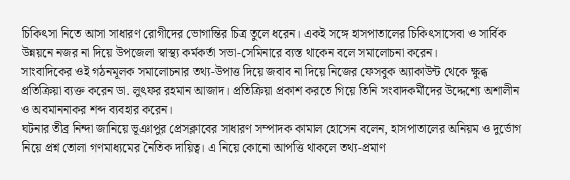চিকিৎসা নিতে আসা সাধারণ রোগীদের ভোগান্তির চিত্র তুলে ধরেন। একই সঙ্গে হাসপাতালের চিকিৎসাসেবা ও সার্বিক উন্নয়নে নজর না দিয়ে উপজেলা স্বাস্থ্য কর্মকর্তা সভা-সেমিনারে ব্যস্ত থাকেন বলে সমালোচনা করেন।
সাংবাদিকের ওই গঠনমূলক সমালোচনার তথ্য-উপাত্ত দিয়ে জবাব না দিয়ে নিজের ফেসবুক অ্যাকাউন্ট থেকে ক্ষুব্ধ প্রতিক্রিয়া ব্যক্ত করেন ডা. লুৎফর রহমান আজাদ। প্রতিক্রিয়া প্রকাশ করতে গিয়ে তিনি সংবাদকর্মীদের উদ্দেশ্যে অশালীন ও অবমাননাকর শব্দ ব্যবহার করেন।
ঘটনার তীব্র নিন্দা জানিয়ে ভূঞাপুর প্রেসক্লাবের সাধারণ সম্পাদক কামাল হোসেন বলেন, হাসপাতালের অনিয়ম ও দুর্ভোগ নিয়ে প্রশ্ন তোলা গণমাধ্যমের নৈতিক দায়িত্ব। এ নিয়ে কোনো আপত্তি থাকলে তথ্য-প্রমাণ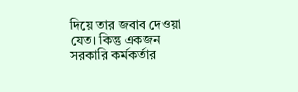দিয়ে তার জবাব দেওয়া যেত। কিন্তু একজন সরকারি কর্মকর্তার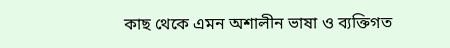কাছ থেকে এমন অশালীন ভাষা ও ব্যক্তিগত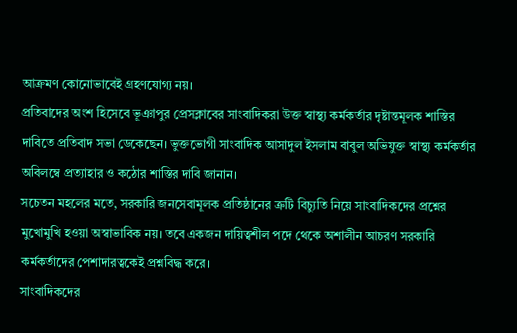আক্রমণ কোনোভাবেই গ্রহণযোগ্য নয়।
প্রতিবাদের অংশ হিসেবে ভূঞাপুর প্রেসক্লাবের সাংবাদিকরা উক্ত স্বাস্থ্য কর্মকর্তার দৃষ্টান্তমূলক শাস্তির দাবিতে প্রতিবাদ সভা ডেকেছেন। ভুক্তভোগী সাংবাদিক আসাদুল ইসলাম বাবুল অভিযুক্ত স্বাস্থ্য কর্মকর্তার অবিলম্বে প্রত্যাহার ও কঠোর শাস্তির দাবি জানান।
সচেতন মহলের মতে, সরকারি জনসেবামূলক প্রতিষ্ঠানের ত্রুটি বিচ্যুতি নিয়ে সাংবাদিকদের প্রশ্নের মুখোমুখি হওয়া অস্বাভাবিক নয়। তবে একজন দায়িত্বশীল পদে থেকে অশালীন আচরণ সরকারি কর্মকর্তাদের পেশাদারত্বকেই প্রশ্নবিদ্ধ করে।
সাংবাদিকদের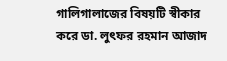গালিগালাজের বিষয়টি স্বীকার করে ডা. লুৎফর রহমান আজাদ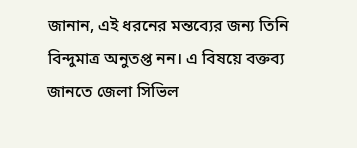জানান, এই ধরনের মন্তব্যের জন্য তিনি বিন্দুমাত্র অনুতপ্ত নন। এ বিষয়ে বক্তব্য জানতে জেলা সিভিল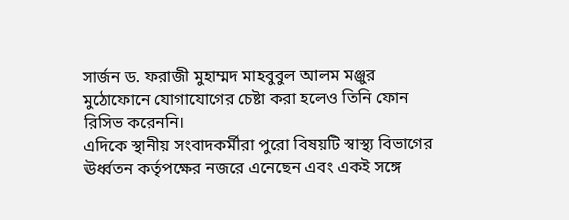সার্জন ড. ফরাজী মুহাম্মদ মাহবুবুল আলম মঞ্জুর মুঠোফোনে যোগাযোগের চেষ্টা করা হলেও তিনি ফোন রিসিভ করেননি।
এদিকে স্থানীয় সংবাদকর্মীরা পুরো বিষয়টি স্বাস্থ্য বিভাগের ঊর্ধ্বতন কর্তৃপক্ষের নজরে এনেছেন এবং একই সঙ্গে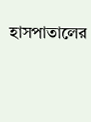হাসপাতালের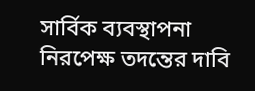সার্বিক ব্যবস্থাপনা নিরপেক্ষ তদন্তের দাবি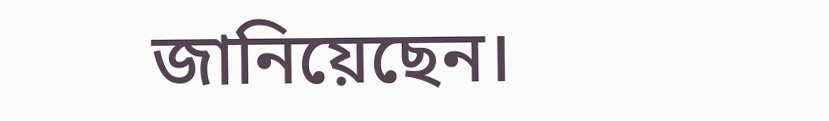জানিয়েছেন।